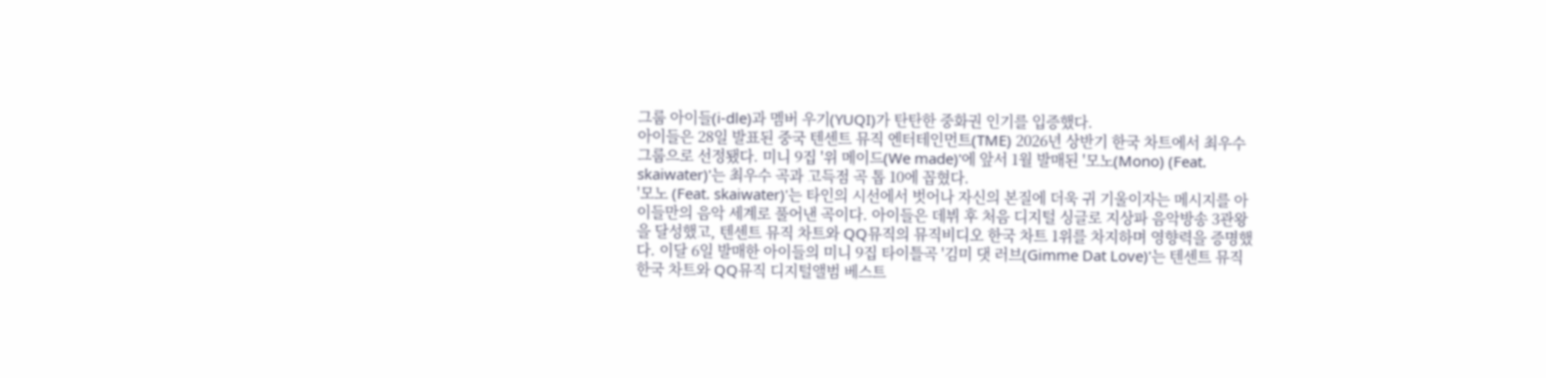그룹 아이들(i-dle)과 멤버 우기(YUQI)가 탄탄한 중화권 인기를 입증했다.
아이들은 28일 발표된 중국 텐센트 뮤직 엔터테인먼트(TME) 2026년 상반기 한국 차트에서 최우수 그룹으로 선정됐다. 미니 9집 '위 메이드(We made)'에 앞서 1월 발매된 '모노(Mono) (Feat. skaiwater)'는 최우수 곡과 고득점 곡 톱 10에 꼽혔다.
'모노 (Feat. skaiwater)'는 타인의 시선에서 벗어나 자신의 본질에 더욱 귀 기울이자는 메시지를 아이들만의 음악 세계로 풀어낸 곡이다. 아이들은 데뷔 후 처음 디지털 싱글로 지상파 음악방송 3관왕을 달성했고, 텐센트 뮤직 차트와 QQ뮤직의 뮤직비디오 한국 차트 1위를 차지하며 영향력을 증명했다. 이달 6일 발매한 아이들의 미니 9집 타이틀곡 '김미 댓 러브(Gimme Dat Love)'는 텐센트 뮤직 한국 차트와 QQ뮤직 디지털앨범 베스트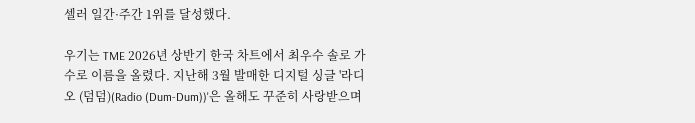셀러 일간·주간 1위를 달성했다.

우기는 TME 2026년 상반기 한국 차트에서 최우수 솔로 가수로 이름을 올렸다. 지난해 3월 발매한 디지털 싱글 '라디오 (덤덤)(Radio (Dum-Dum))'은 올해도 꾸준히 사랑받으며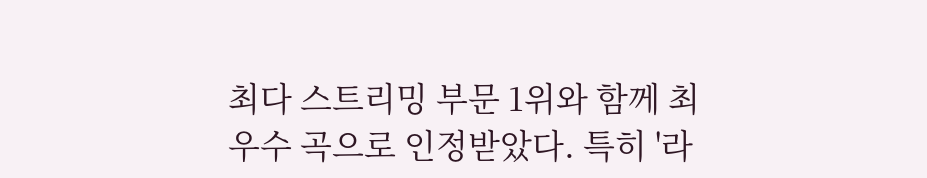최다 스트리밍 부문 1위와 함께 최우수 곡으로 인정받았다. 특히 '라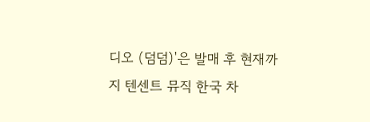디오 (덤덤)'은 발매 후 현재까지 텐센트 뮤직 한국 차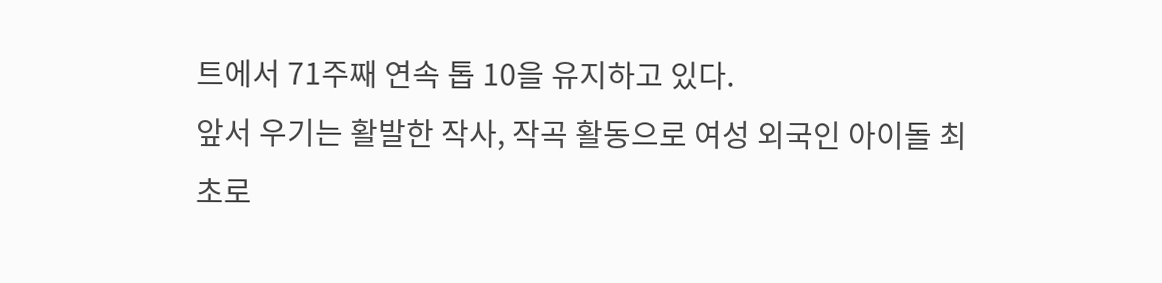트에서 71주째 연속 톱 10을 유지하고 있다.
앞서 우기는 활발한 작사, 작곡 활동으로 여성 외국인 아이돌 최초로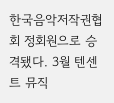한국음악저작권협회 정회원으로 승격됐다. 3월 텐센트 뮤직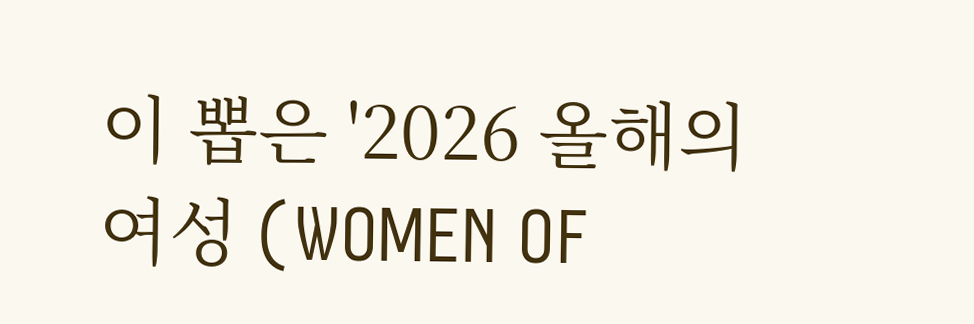이 뽑은 '2026 올해의 여성 (WOMEN OF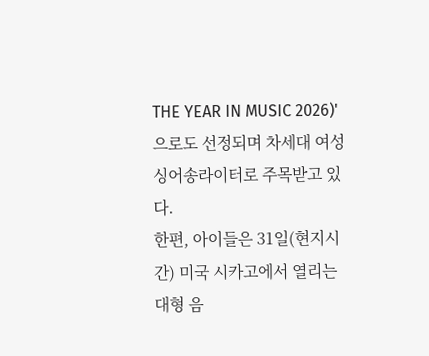THE YEAR IN MUSIC 2026)'으로도 선정되며 차세대 여성 싱어송라이터로 주목받고 있다.
한편, 아이들은 31일(현지시간) 미국 시카고에서 열리는 대형 음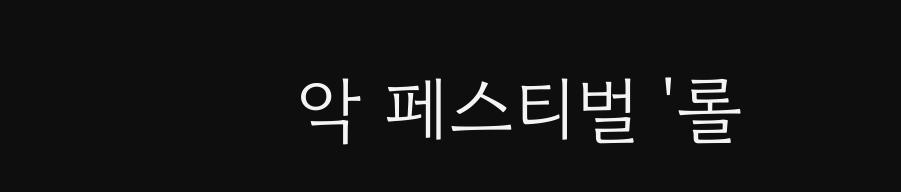악 페스티벌 '롤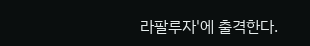라팔루자'에 출격한다.